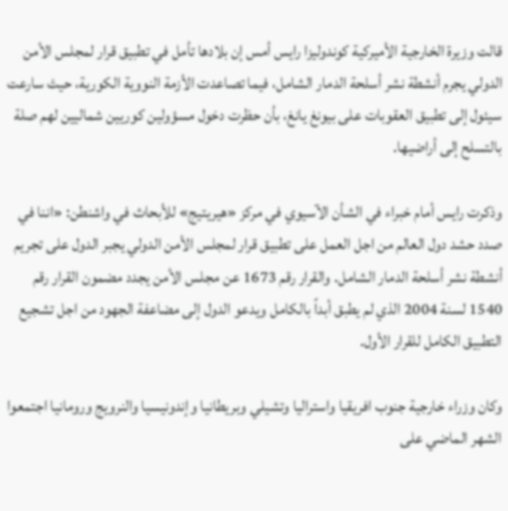قالت وزيرة الخارجية الأميركية كوندوليزا رايس أمس إن بلادها تأمل في تطبيق قرار لمجلس الأمن الدولي يجرم أنشطة نشر أسلحة الدمار الشامل، فيما تصاعدت الأزمة النووية الكورية، حيث سارعت سيئول إلى تطبيق العقوبات على بيونغ يانغ، بأن حظرت دخول مسؤولين كوريين شماليين لهم صلة بالتسلح إلى أراضيها.

وذكرت رايس أمام خبراء في الشأن الآسيوي في مركز «هيريتيج» للأبحاث في واشنطن: «اننا في صدد حشد دول العالم من اجل العمل على تطبيق قرار لمجلس الأمن الدولي يجبر الدول على تجريم أنشطة نشر أسلحة الدمار الشامل. والقرار رقم 1673 عن مجلس الأمن يجدد مضمون القرار رقم 1540 لسنة 2004 الذي لم يطبق أبداً بالكامل ويدعو الدول إلى مضاعفة الجهود من اجل تشجيع التطبيق الكامل للقرار الأول.

وكان وزراء خارجية جنوب افريقيا واستراليا وتشيلي وبريطانيا وإندونيسيا والنرويج ورومانيا اجتمعوا الشهر الماضي على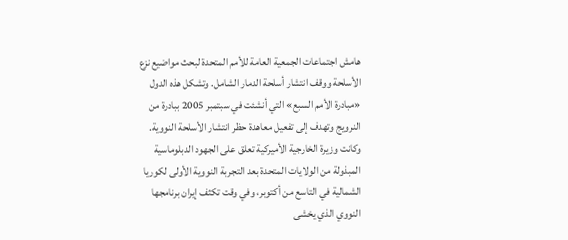هامش اجتماعات الجمعية العامة للأمم المتحدة لبحث مواضيع نزع الأسلحة ووقف انتشار أسلحة الدمار الشامل. وتشكل هذه الدول «مبادرة الأمم السبع» التي أنشئت في سبتمبر 2005 ببادرة من النرويج وتهدف إلى تفعيل معاهدة حظر انتشار الأسلحة النووية. وكانت وزيرة الخارجية الأميركية تعلق على الجهود الدبلوماسية المبذولة من الولايات المتحدة بعد التجربة النووية الأولى لكوريا الشمالية في التاسع من أكتوبر، وفي وقت تكثف إيران برنامجها النووي الذي يخشى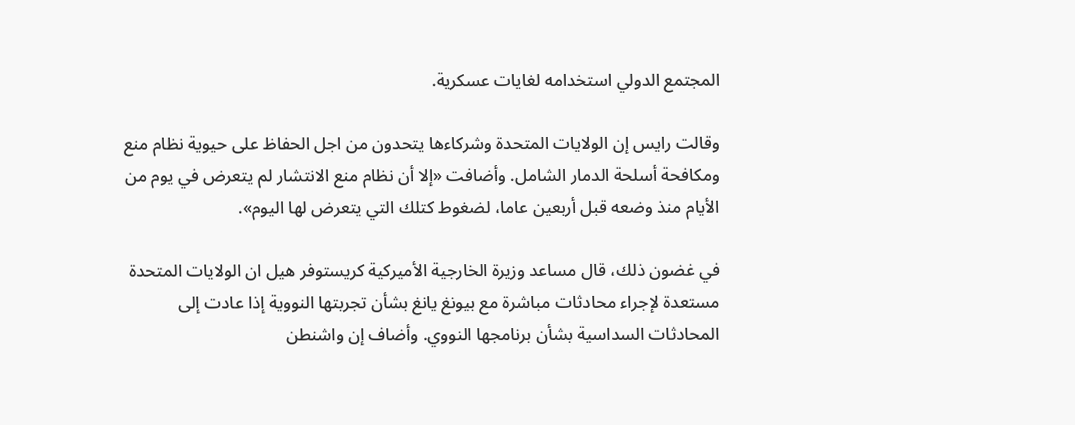المجتمع الدولي استخدامه لغايات عسكرية.

وقالت رايس إن الولايات المتحدة وشركاءها يتحدون من اجل الحفاظ على حيوية نظام منع ومكافحة أسلحة الدمار الشامل. وأضافت «إلا أن نظام منع الانتشار لم يتعرض في يوم من الأيام منذ وضعه قبل أربعين عاما، لضغوط كتلك التي يتعرض لها اليوم».

في غضون ذلك، قال مساعد وزيرة الخارجية الأميركية كريستوفر هيل ان الولايات المتحدة مستعدة لإجراء محادثات مباشرة مع بيونغ يانغ بشأن تجربتها النووية إذا عادت إلى المحادثات السداسية بشأن برنامجها النووي. وأضاف إن واشنطن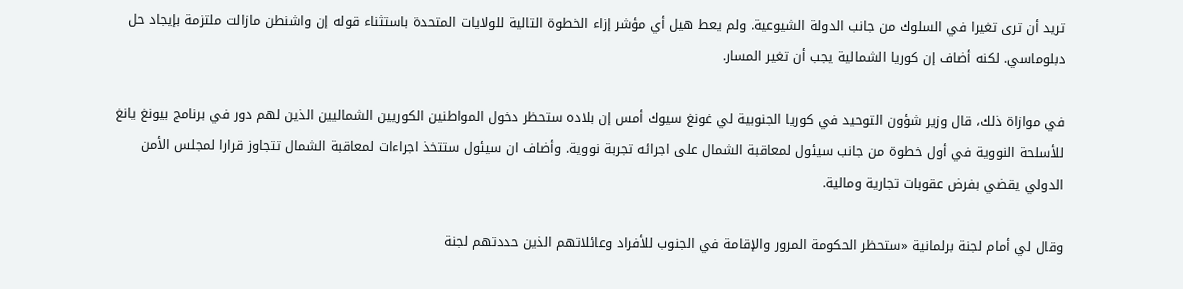تريد أن ترى تغيرا في السلوك من جانب الدولة الشيوعية. ولم يعط هيل أي مؤشر إزاء الخطوة التالية للولايات المتحدة باستثناء قوله إن واشنطن مازالت ملتزمة بإيجاد حل دبلوماسي. لكنه أضاف إن كوريا الشمالية يجب أن تغير المسار.

في موازاة ذلك، قال وزير شؤون التوحيد في كوريا الجنوبية لي غونغ سيوك أمس إن بلاده ستحظر دخول المواطنين الكوريين الشماليين الذين لهم دور في برنامج بيونغ يانغ للأسلحة النووية في أول خطوة من جانب سيئول لمعاقبة الشمال على اجرائه تجربة نووية. وأضاف ان سيئول ستتخذ اجراءات لمعاقبة الشمال تتجاوز قرارا لمجلس الأمن الدولي يقضي بفرض عقوبات تجارية ومالية.

وقال لي أمام لجنة برلمانية «ستحظر الحكومة المرور والإقامة في الجنوب للأفراد وعائلاتهم الذين حددتهم لجنة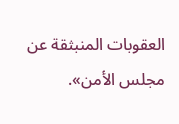العقوبات المنبثقة عن مجلس الأمن».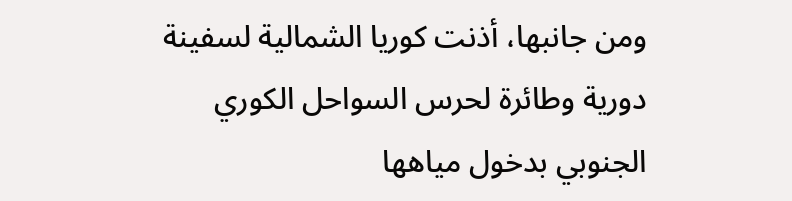ومن جانبها، أذنت كوريا الشمالية لسفينة دورية وطائرة لحرس السواحل الكوري الجنوبي بدخول مياهها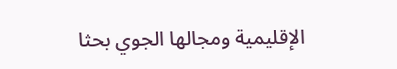الإقليمية ومجالها الجوي بحثا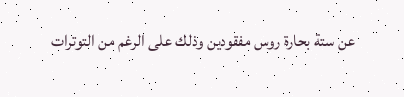عن ستة بحارة روس مفقودين وذلك على الرغم من التوترات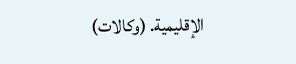الإقليمية. (وكالات)